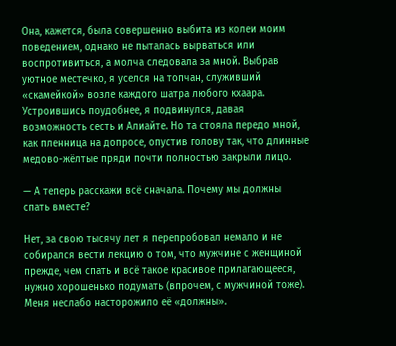Она, кажется, была совершенно выбита из колеи моим поведением, однако не пыталась вырваться или воспротивиться, а молча следовала за мной. Выбрав уютное местечко, я уселся на топчан, служивший «скамейкой» возле каждого шатра любого кхаара. Устроившись поудобнее, я подвинулся, давая возможность сесть и Алиайте. Но та стояла передо мной, как пленница на допросе, опустив голову так, что длинные медово-жёлтые пряди почти полностью закрыли лицо.

— А теперь расскажи всё сначала. Почему мы должны спать вместе?

Нет, за свою тысячу лет я перепробовал немало и не собирался вести лекцию о том, что мужчине с женщиной прежде, чем спать и всё такое красивое прилагающееся, нужно хорошенько подумать (впрочем, с мужчиной тоже). Меня неслабо насторожило её «должны».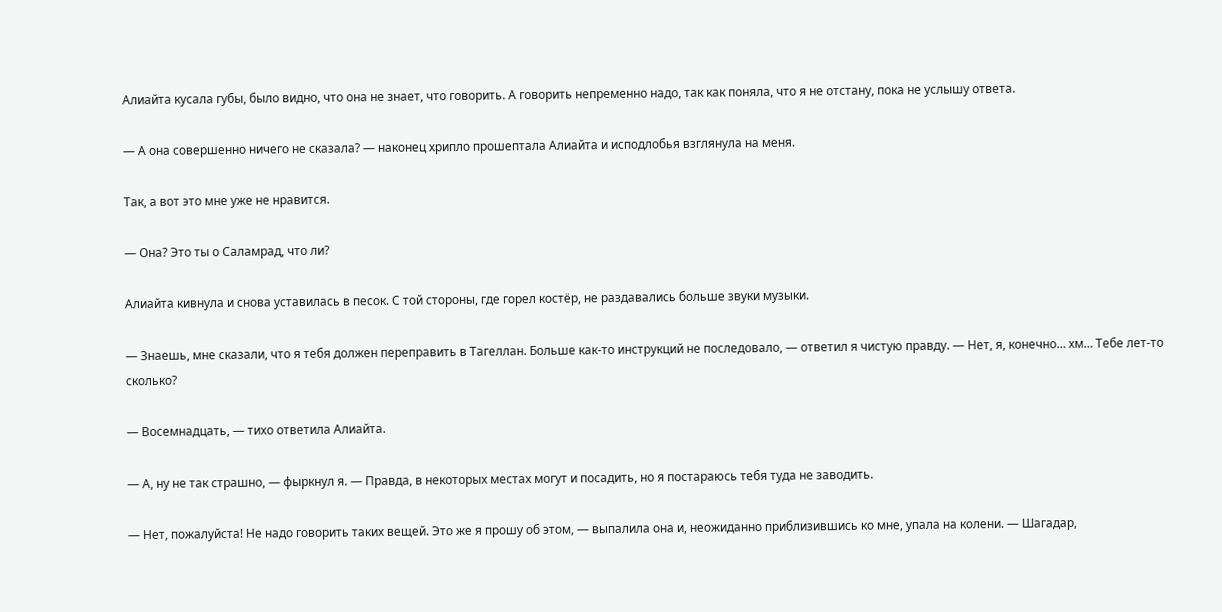Алиайта кусала губы, было видно, что она не знает, что говорить. А говорить непременно надо, так как поняла, что я не отстану, пока не услышу ответа.

— А она совершенно ничего не сказала? — наконец хрипло прошептала Алиайта и исподлобья взглянула на меня.

Так, а вот это мне уже не нравится.

— Она? Это ты о Саламрад, что ли?

Алиайта кивнула и снова уставилась в песок. С той стороны, где горел костёр, не раздавались больше звуки музыки.

— Знаешь, мне сказали, что я тебя должен переправить в Тагеллан. Больше как-то инструкций не последовало, — ответил я чистую правду. — Нет, я, конечно… хм… Тебе лет-то сколько?

— Восемнадцать, — тихо ответила Алиайта.

— А, ну не так страшно, — фыркнул я. — Правда, в некоторых местах могут и посадить, но я постараюсь тебя туда не заводить.

— Нет, пожалуйста! Не надо говорить таких вещей. Это же я прошу об этом, — выпалила она и, неожиданно приблизившись ко мне, упала на колени. — Шагадар,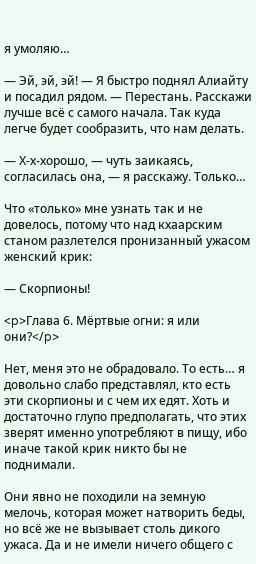я умоляю…

— Эй, эй, эй! — Я быстро поднял Алиайту и посадил рядом. — Перестань. Расскажи лучше всё с самого начала. Так куда легче будет сообразить, что нам делать.

— Х-х-хорошо, — чуть заикаясь, согласилась она, — я расскажу. Только…

Что «только» мне узнать так и не довелось, потому что над кхаарским станом разлетелся пронизанный ужасом женский крик:

— Скорпионы!

<p>Глава 6. Мёртвые огни: я или они?</p>

Нет, меня это не обрадовало. То есть… я довольно слабо представлял, кто есть эти скорпионы и с чем их едят. Хоть и достаточно глупо предполагать, что этих зверят именно употребляют в пищу, ибо иначе такой крик никто бы не поднимали.

Они явно не походили на земную мелочь, которая может натворить беды, но всё же не вызывает столь дикого ужаса. Да и не имели ничего общего с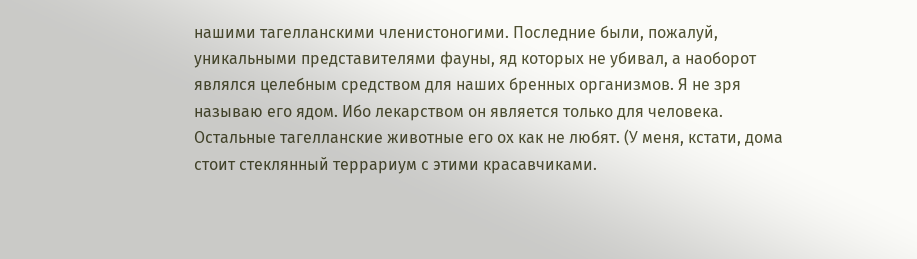нашими тагелланскими членистоногими. Последние были, пожалуй, уникальными представителями фауны, яд которых не убивал, а наоборот являлся целебным средством для наших бренных организмов. Я не зря называю его ядом. Ибо лекарством он является только для человека. Остальные тагелланские животные его ох как не любят. (У меня, кстати, дома стоит стеклянный террариум с этими красавчиками.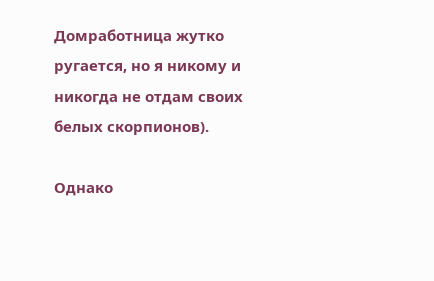Домработница жутко ругается, но я никому и никогда не отдам своих белых скорпионов).

Однако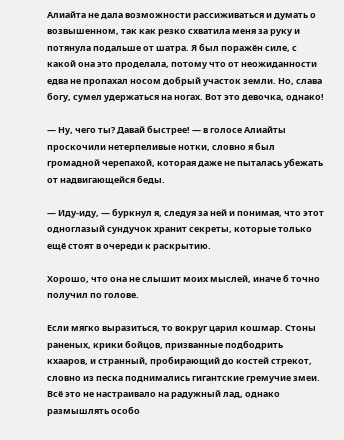Алиайта не дала возможности рассиживаться и думать о возвышенном, так как резко схватила меня за руку и потянула подальше от шатра. Я был поражён силе, с какой она это проделала, потому что от неожиданности едва не пропахал носом добрый участок земли. Но, слава богу, сумел удержаться на ногах. Вот это девочка, однако!

— Ну, чего ты? Давай быстрее! — в голосе Алиайты проскочили нетерпеливые нотки, словно я был громадной черепахой, которая даже не пыталась убежать от надвигающейся беды.

— Иду-иду, — буркнул я, следуя за ней и понимая, что этот одноглазый сундучок хранит секреты, которые только ещё стоят в очереди к раскрытию.

Хорошо, что она не слышит моих мыслей, иначе б точно получил по голове.

Если мягко выразиться, то вокруг царил кошмар. Стоны раненых, крики бойцов, призванные подбодрить кхааров, и странный, пробирающий до костей стрекот, словно из песка поднимались гигантские гремучие змеи. Всё это не настраивало на радужный лад, однако размышлять особо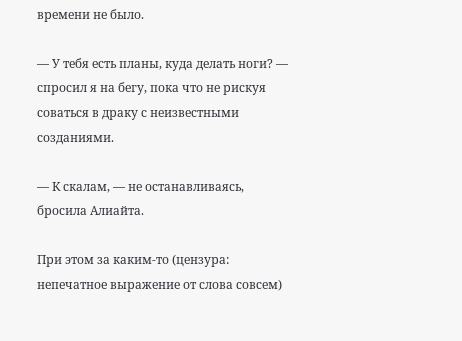времени не было.

— У тебя есть планы, куда делать ноги? — спросил я на бегу, пока что не рискуя соваться в драку с неизвестными созданиями.

— К скалам, — не останавливаясь, бросила Алиайта.

При этом за каким-то (цензура: непечатное выражение от слова совсем)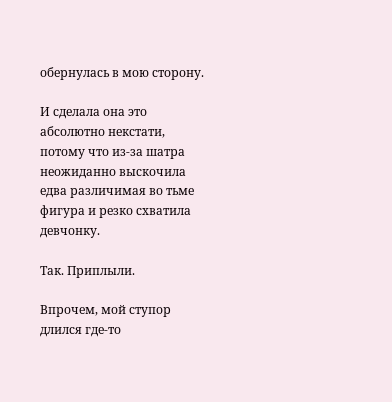обернулась в мою сторону.

И сделала она это абсолютно некстати, потому что из-за шатра неожиданно выскочила едва различимая во тьме фигура и резко схватила девчонку.

Так. Приплыли.

Впрочем, мой ступор длился где-то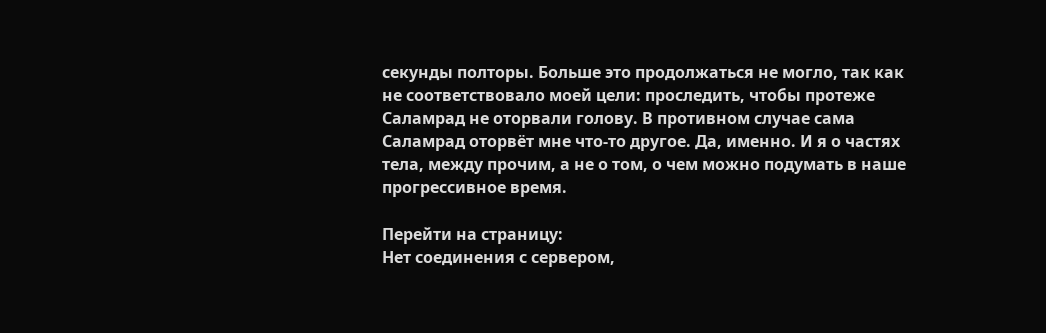секунды полторы. Больше это продолжаться не могло, так как не соответствовало моей цели: проследить, чтобы протеже Саламрад не оторвали голову. В противном случае сама Саламрад оторвёт мне что-то другое. Да, именно. И я о частях тела, между прочим, а не о том, о чем можно подумать в наше прогрессивное время.

Перейти на страницу:
Нет соединения с сервером,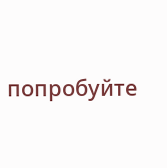попробуйте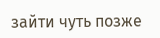зайти чуть позже